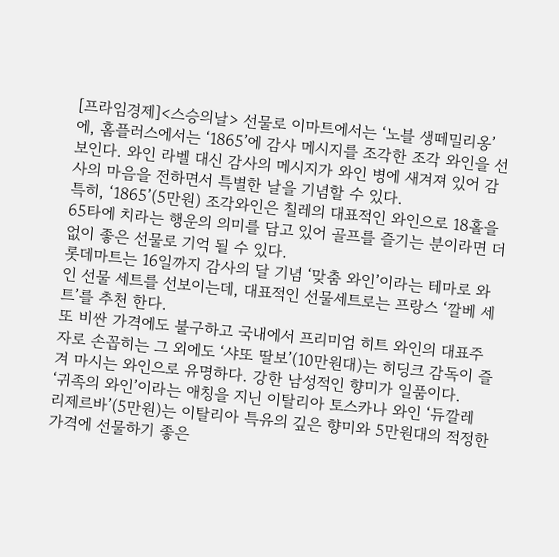[프라임경제]<스승의날> 선물로 이마트에서는 ‘노블 생떼밀리옹’ 에, 홈플러스에서는 ‘1865’에 감사 메시지를 조각한 조각 와인을 선보인다. 와인 라벨 대신 감사의 메시지가 와인 병에 새겨져 있어 감사의 마음을 전하면서 특별한 날을 기념할 수 있다.
특히, ‘1865’(5만원) 조각와인은 칠레의 대표적인 와인으로 18홀을 65타에 치라는 행운의 의미를 담고 있어 골프를 즐기는 분이라면 더없이 좋은 선물로 기억 될 수 있다.
롯데마트는 16일까지 감사의 달 기념 ‘맞춤 와인’이라는 테마로 와인 선물 세트를 선보이는데, 대표적인 선물세트로는 프랑스 ‘깔베 세트’를 추천 한다.
또 비싼 가격에도 불구하고 국내에서 프리미엄 히트 와인의 대표주자로 손꼽히는 그 외에도 ‘샤또 딸보’(10만원대)는 히딩크 감독이 즐겨 마시는 와인으로 유명하다. 강한 남성적인 향미가 일품이다.
‘귀족의 와인’이라는 애칭을 지닌 이탈리아 토스카나 와인 ‘듀깔레 리제르바’(5만원)는 이탈리아 특유의 깊은 향미와 5만원대의 적정한 가격에 선물하기 좋은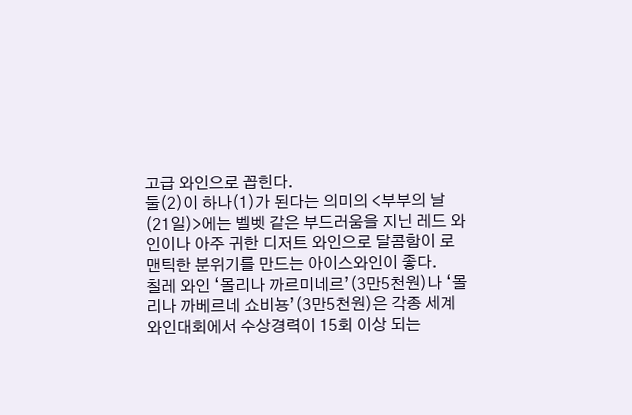고급 와인으로 꼽힌다.
둘(2)이 하나(1)가 된다는 의미의 <부부의 날(21일)>에는 벨벳 같은 부드러움을 지닌 레드 와인이나 아주 귀한 디저트 와인으로 달콤함이 로맨틱한 분위기를 만드는 아이스와인이 좋다.
칠레 와인 ‘몰리나 까르미네르’(3만5천원)나 ‘몰리나 까베르네 쇼비뇽’(3만5천원)은 각종 세계와인대회에서 수상경력이 15회 이상 되는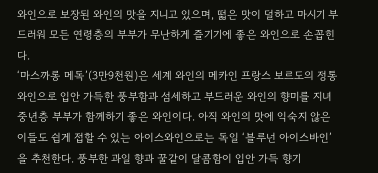와인으로 보장된 와인의 맛을 지니고 있으며, 떫은 맛이 덜하고 마시기 부드러워 모든 연령층의 부부가 무난하게 즐기기에 좋은 와인으로 손꼽힌다.
‘마스까롱 메독’(3만9천원)은 세계 와인의 메카인 프랑스 보르도의 정통 와인으로 입안 가득한 풍부함과 섬세하고 부드러운 와인의 향미를 지녀 중년층 부부가 함께하기 좋은 와인이다. 아직 와인의 맛에 익숙지 않은 이들도 쉽게 접할 수 있는 아이스와인으로는 독일 ‘블루넌 아이스바인’을 추천한다. 풍부한 과일 향과 꿀같이 달콤함이 입안 가득 향기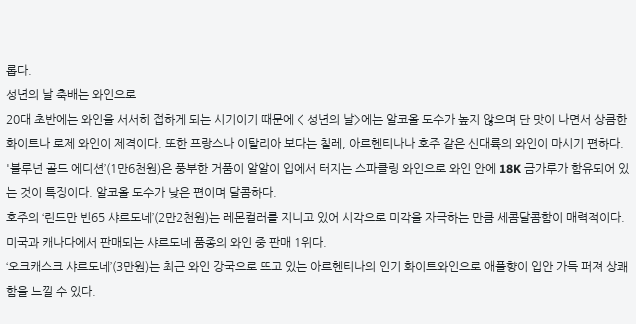롭다.
성년의 날 축배는 와인으로
20대 초반에는 와인을 서서히 접하게 되는 시기이기 때문에 < 성년의 날>에는 알코올 도수가 높지 않으며 단 맛이 나면서 상큼한 화이트나 로제 와인이 제격이다. 또한 프랑스나 이탈리아 보다는 칠레, 아르헨티나나 호주 같은 신대륙의 와인이 마시기 편하다.
'블루넌 골드 에디션’(1만6천원)은 풍부한 거품이 알알이 입에서 터지는 스파클링 와인으로 와인 안에 18K 금가루가 함유되어 있는 것이 특징이다. 알코올 도수가 낮은 편이며 달콤하다.
호주의 ‘린드만 빈65 샤르도네’(2만2천원)는 레몬컬러를 지니고 있어 시각으로 미각을 자극하는 만큼 세콤달콤함이 매력적이다. 미국과 캐나다에서 판매되는 샤르도네 품종의 와인 중 판매 1위다.
‘오크캐스크 샤르도네’(3만원)는 최근 와인 강국으로 뜨고 있는 아르헨티나의 인기 화이트와인으로 애플향이 입안 가득 퍼져 상쾌함을 느낄 수 있다.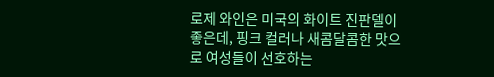로제 와인은 미국의 화이트 진판델이 좋은데, 핑크 컬러나 새콤달콤한 맛으로 여성들이 선호하는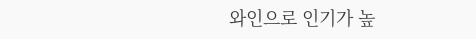와인으로 인기가 높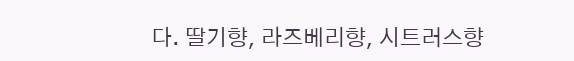다. 딸기향, 라즈베리향, 시트러스향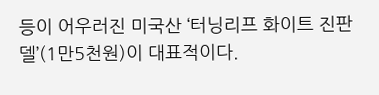등이 어우러진 미국산 ‘터닝리프 화이트 진판델’(1만5천원)이 대표적이다.